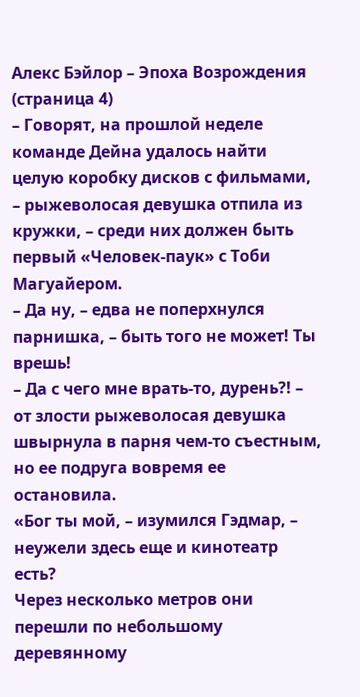Алекс Бэйлор – Эпоха Возрождения (страница 4)
– Говорят, на прошлой неделе команде Дейна удалось найти целую коробку дисков с фильмами, – рыжеволосая девушка отпила из кружки, – среди них должен быть первый «Человек-паук» с Тоби Магуайером.
– Да ну, – едва не поперхнулся парнишка, – быть того не может! Ты врешь!
– Да с чего мне врать-то, дурень?! – от злости рыжеволосая девушка швырнула в парня чем-то съестным, но ее подруга вовремя ее остановила.
«Бог ты мой, – изумился Гэдмар, – неужели здесь еще и кинотеатр есть?
Через несколько метров они перешли по небольшому деревянному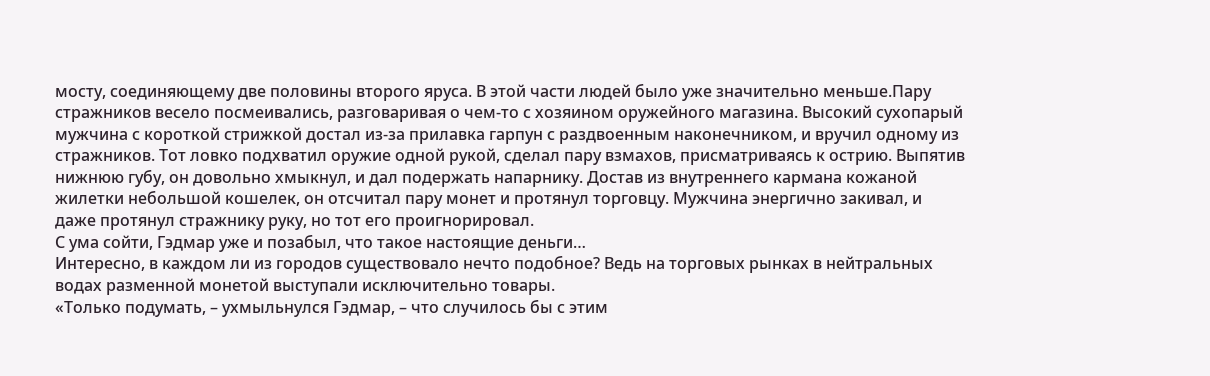мосту, соединяющему две половины второго яруса. В этой части людей было уже значительно меньше.Пару стражников весело посмеивались, разговаривая о чем-то с хозяином оружейного магазина. Высокий сухопарый мужчина с короткой стрижкой достал из-за прилавка гарпун с раздвоенным наконечником, и вручил одному из стражников. Тот ловко подхватил оружие одной рукой, сделал пару взмахов, присматриваясь к острию. Выпятив нижнюю губу, он довольно хмыкнул, и дал подержать напарнику. Достав из внутреннего кармана кожаной жилетки небольшой кошелек, он отсчитал пару монет и протянул торговцу. Мужчина энергично закивал, и даже протянул стражнику руку, но тот его проигнорировал.
С ума сойти, Гэдмар уже и позабыл, что такое настоящие деньги…
Интересно, в каждом ли из городов существовало нечто подобное? Ведь на торговых рынках в нейтральных водах разменной монетой выступали исключительно товары.
«Только подумать, – ухмыльнулся Гэдмар, – что случилось бы с этим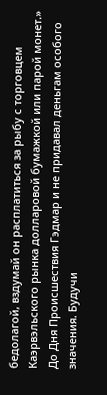бедолагой, вздумай он расплатиться за рыбу с торговцем Каэрвэльского рынка долларовой бумажкой или парой монет.»
До Дня Происшествия Гэдмар и не придавал деньгам особого значения. Будучи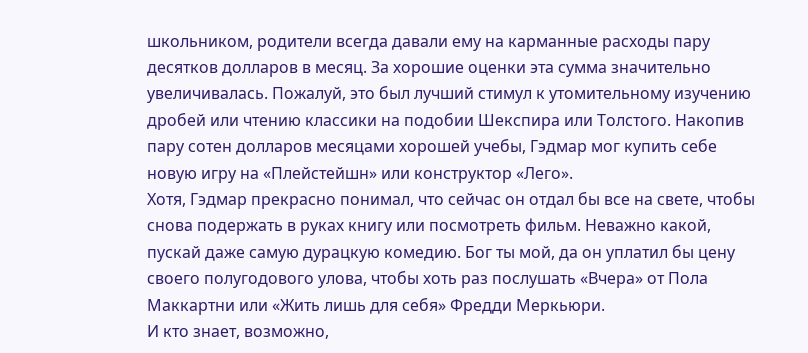школьником, родители всегда давали ему на карманные расходы пару десятков долларов в месяц. За хорошие оценки эта сумма значительно увеличивалась. Пожалуй, это был лучший стимул к утомительному изучению дробей или чтению классики на подобии Шекспира или Толстого. Накопив пару сотен долларов месяцами хорошей учебы, Гэдмар мог купить себе новую игру на «Плейстейшн» или конструктор «Лего».
Хотя, Гэдмар прекрасно понимал, что сейчас он отдал бы все на свете, чтобы снова подержать в руках книгу или посмотреть фильм. Неважно какой, пускай даже самую дурацкую комедию. Бог ты мой, да он уплатил бы цену своего полугодового улова, чтобы хоть раз послушать «Вчера» от Пола Маккартни или «Жить лишь для себя» Фредди Меркьюри.
И кто знает, возможно,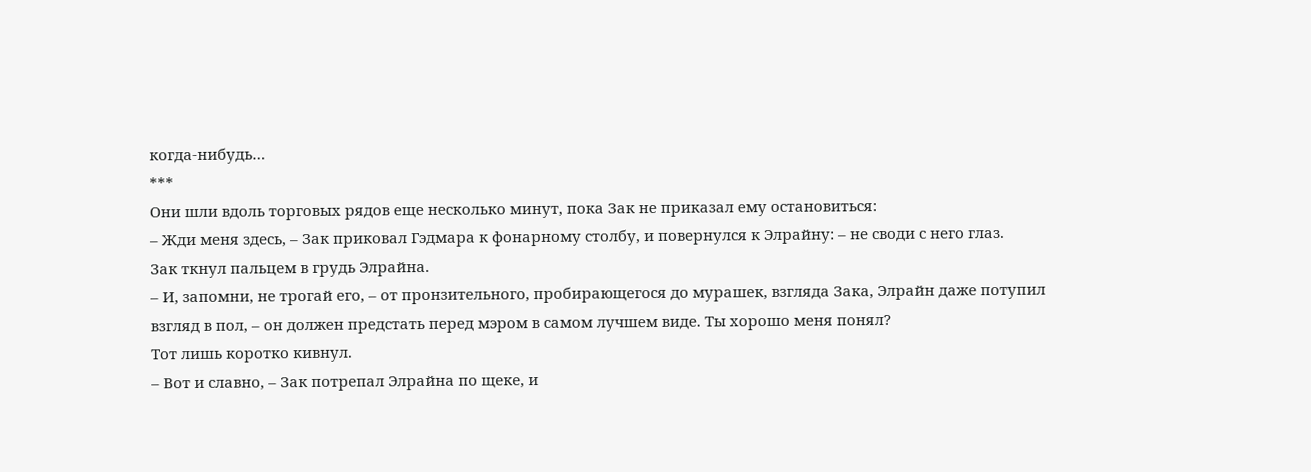когда-нибудь…
***
Они шли вдоль торговых рядов еще несколько минут, пока Зак не приказал ему остановиться:
– Жди меня здесь, – Зак приковал Гэдмара к фонарному столбу, и повернулся к Элрайну: – не своди с него глаз.
Зак ткнул пальцем в грудь Элрайна.
– И, запомни, не трогай его, – от пронзительного, пробирающегося до мурашек, взгляда Зака, Элрайн даже потупил взгляд в пол, – он должен предстать перед мэром в самом лучшем виде. Ты хорошо меня понял?
Тот лишь коротко кивнул.
– Вот и славно, – Зак потрепал Элрайна по щеке, и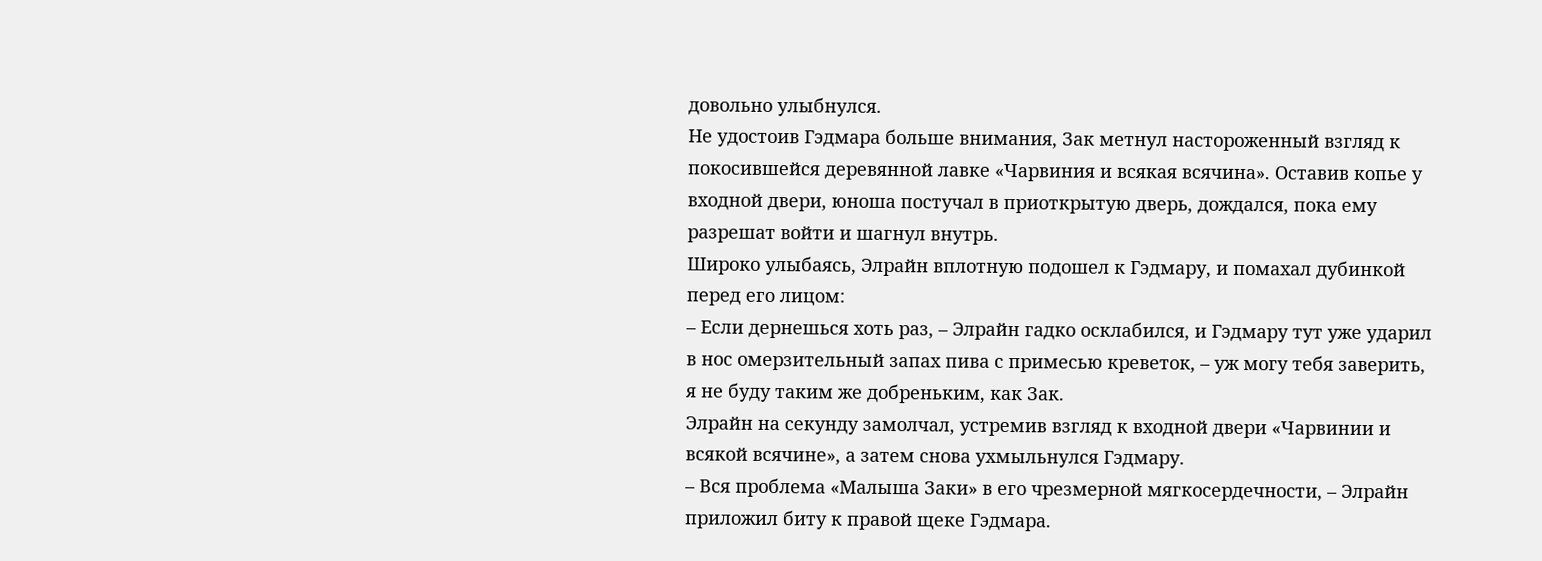довольно улыбнулся.
Не удостоив Гэдмара больше внимания, Зак метнул настороженный взгляд к покосившейся деревянной лавке «Чарвиния и всякая всячина». Оставив копье у входной двери, юноша постучал в приоткрытую дверь, дождался, пока ему разрешат войти и шагнул внутрь.
Широко улыбаясь, Элрайн вплотную подошел к Гэдмару, и помахал дубинкой перед его лицом:
– Если дернешься хоть раз, – Элрайн гадко осклабился, и Гэдмару тут уже ударил в нос омерзительный запах пива с примесью креветок, – уж могу тебя заверить, я не буду таким же добреньким, как Зак.
Элрайн на секунду замолчал, устремив взгляд к входной двери «Чарвинии и всякой всячине», а затем снова ухмыльнулся Гэдмару.
– Вся проблема «Малыша Заки» в его чрезмерной мягкосердечности, – Элрайн приложил биту к правой щеке Гэдмара.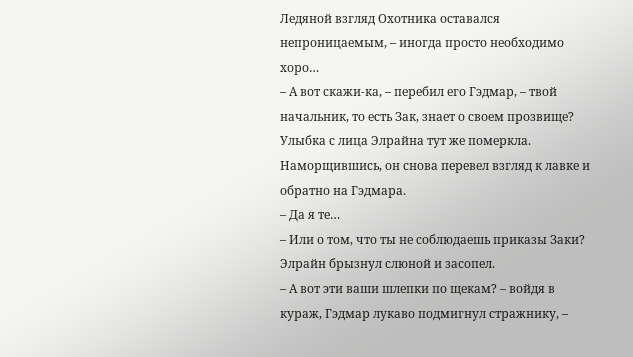Ледяной взгляд Охотника оставался непроницаемым, – иногда просто необходимо хоро…
– А вот скажи-ка, – перебил его Гэдмар, – твой начальник, то есть Зак, знает о своем прозвище?
Улыбка с лица Элрайна тут же померкла. Наморщившись, он снова перевел взгляд к лавке и обратно на Гэдмара.
– Да я те…
– Или о том, что ты не соблюдаешь приказы Заки?
Элрайн брызнул слюной и засопел.
– А вот эти ваши шлепки по щекам? – войдя в кураж, Гэдмар лукаво подмигнул стражнику, –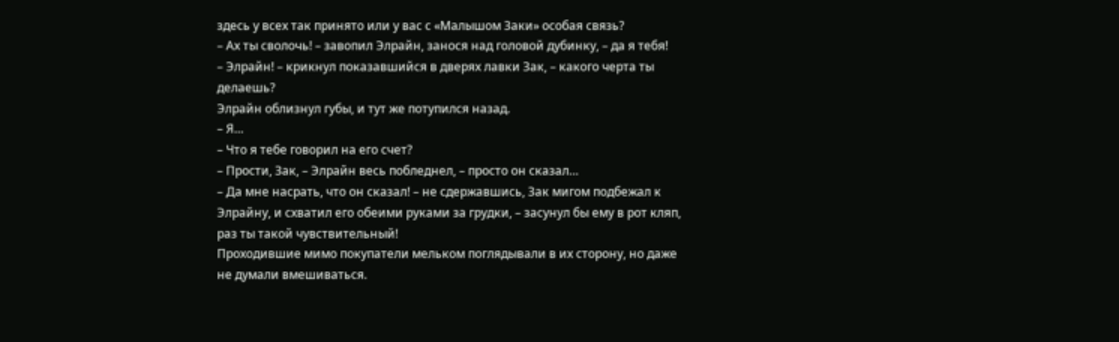здесь у всех так принято или у вас с «Малышом Заки» особая связь?
– Ах ты сволочь! – завопил Элрайн, занося над головой дубинку, – да я тебя!
– Элрайн! – крикнул показавшийся в дверях лавки Зак, – какого черта ты делаешь?
Элрайн облизнул губы, и тут же потупился назад.
– Я…
– Что я тебе говорил на его счет?
– Прости, Зак, – Элрайн весь побледнел, – просто он сказал…
– Да мне насрать, что он сказал! – не сдержавшись, Зак мигом подбежал к Элрайну, и схватил его обеими руками за грудки, – засунул бы ему в рот кляп, раз ты такой чувствительный!
Проходившие мимо покупатели мельком поглядывали в их сторону, но даже не думали вмешиваться.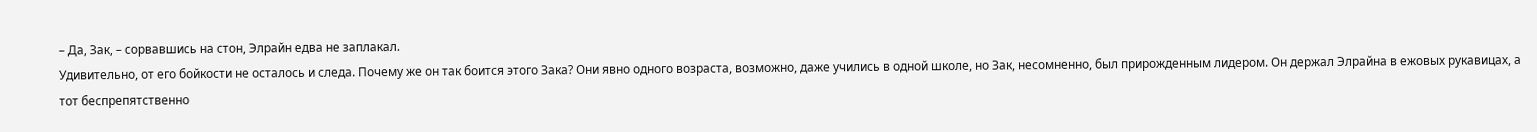– Да, Зак, – сорвавшись на стон, Элрайн едва не заплакал.
Удивительно, от его бойкости не осталось и следа. Почему же он так боится этого Зака? Они явно одного возраста, возможно, даже учились в одной школе, но Зак, несомненно, был прирожденным лидером. Он держал Элрайна в ежовых рукавицах, а тот беспрепятственно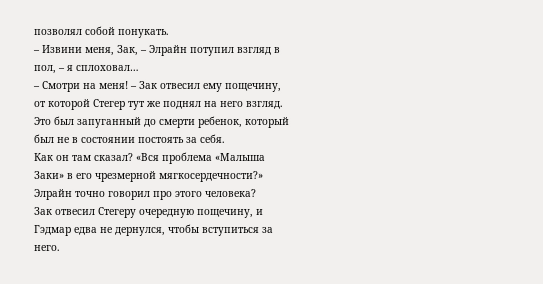позволял собой понукать.
– Извини меня, Зак, – Элрайн потупил взгляд в пол, – я сплоховал…
– Смотри на меня! – Зак отвесил ему пощечину, от которой Стегер тут же поднял на него взгляд.
Это был запуганный до смерти ребенок, который был не в состоянии постоять за себя.
Как он там сказал? «Вся проблема «Малыша Заки» в его чрезмерной мягкосердечности?» Элрайн точно говорил про этого человека?
Зак отвесил Стегеру очередную пощечину, и Гэдмар едва не дернулся, чтобы вступиться за него.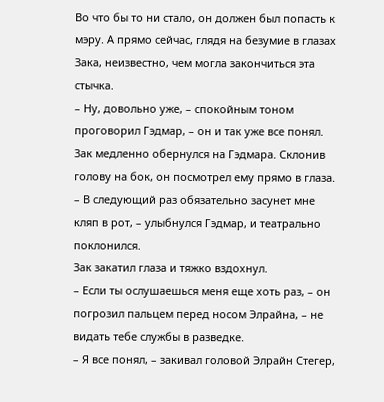Во что бы то ни стало, он должен был попасть к мэру. А прямо сейчас, глядя на безумие в глазах Зака, неизвестно, чем могла закончиться эта стычка.
– Ну, довольно уже, – спокойным тоном проговорил Гэдмар, – он и так уже все понял.
Зак медленно обернулся на Гэдмара. Склонив голову на бок, он посмотрел ему прямо в глаза.
– В следующий раз обязательно засунет мне кляп в рот, – улыбнулся Гэдмар, и театрально поклонился.
Зак закатил глаза и тяжко вздохнул.
– Если ты ослушаешься меня еще хоть раз, – он погрозил пальцем перед носом Элрайна, – не видать тебе службы в разведке.
– Я все понял, – закивал головой Элрайн Стегер,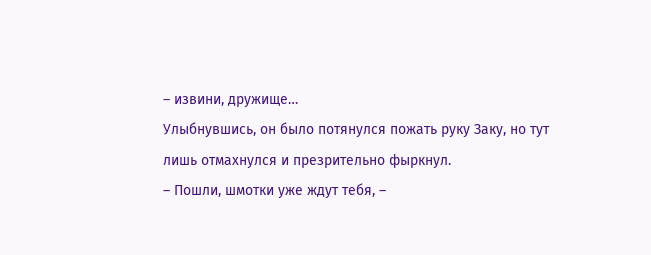– извини, дружище…
Улыбнувшись, он было потянулся пожать руку Заку, но тут лишь отмахнулся и презрительно фыркнул.
– Пошли, шмотки уже ждут тебя, –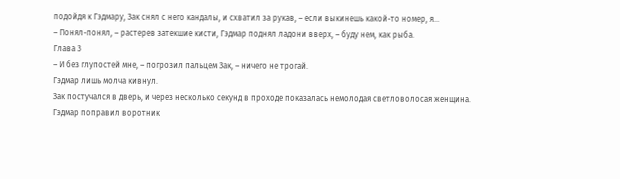подойдя к Гэдмару, Зак снял с него кандалы, и схватил за рукав, – если выкинешь какой-то номер, я…
– Понял-понял, – растерев затекшие кисти, Гэдмар поднял ладони вверх, – буду нем, как рыба.
Глава 3
– И без глупостей мне, – погрозил пальцем Зак, – ничего не трогай.
Гэдмар лишь молча кивнул.
Зак постучался в дверь, и через несколько секунд в проходе показалась немолодая светловолосая женщина.
Гэдмар поправил воротник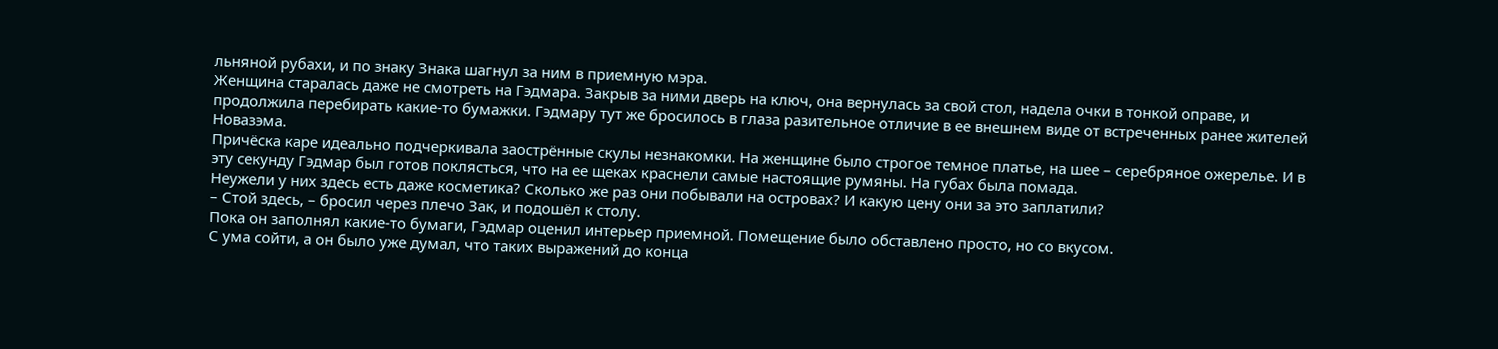льняной рубахи, и по знаку Знака шагнул за ним в приемную мэра.
Женщина старалась даже не смотреть на Гэдмара. Закрыв за ними дверь на ключ, она вернулась за свой стол, надела очки в тонкой оправе, и продолжила перебирать какие-то бумажки. Гэдмару тут же бросилось в глаза разительное отличие в ее внешнем виде от встреченных ранее жителей Новазэма.
Причёска каре идеально подчеркивала заострённые скулы незнакомки. На женщине было строгое темное платье, на шее – серебряное ожерелье. И в эту секунду Гэдмар был готов поклясться, что на ее щеках краснели самые настоящие румяны. На губах была помада.
Неужели у них здесь есть даже косметика? Сколько же раз они побывали на островах? И какую цену они за это заплатили?
– Стой здесь, – бросил через плечо Зак, и подошёл к столу.
Пока он заполнял какие-то бумаги, Гэдмар оценил интерьер приемной. Помещение было обставлено просто, но со вкусом.
С ума сойти, а он было уже думал, что таких выражений до конца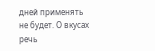дней применять не будет. О вкусах речь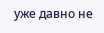уже давно не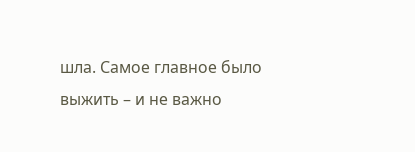шла. Самое главное было выжить – и не важно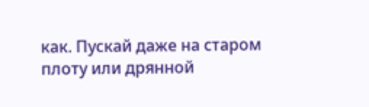как. Пускай даже на старом плоту или дрянной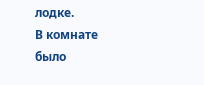лодке.
В комнате было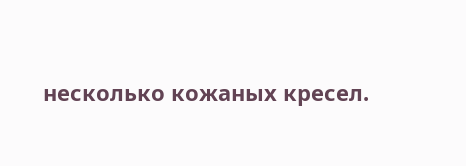несколько кожаных кресел.